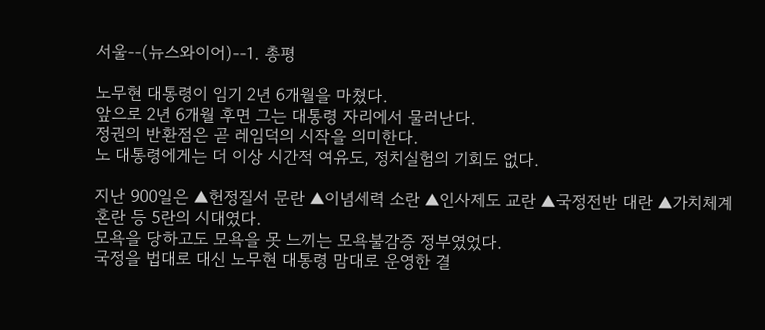서울--(뉴스와이어)--1. 총평

노무현 대통령이 임기 2년 6개월을 마쳤다.
앞으로 2년 6개월 후면 그는 대통령 자리에서 물러난다.
정권의 반환점은 곧 레임덕의 시작을 의미한다.
노 대통령에게는 더 이상 시간적 여유도, 정치실험의 기회도 없다.

지난 900일은 ▲헌정질서 문란 ▲이념세력 소란 ▲인사제도 교란 ▲국정전반 대란 ▲가치체계 혼란 등 5란의 시대였다.
모욕을 당하고도 모욕을 못 느끼는 모욕불감증 정부였었다.
국정을 법대로 대신 노무현 대통령 맘대로 운영한 결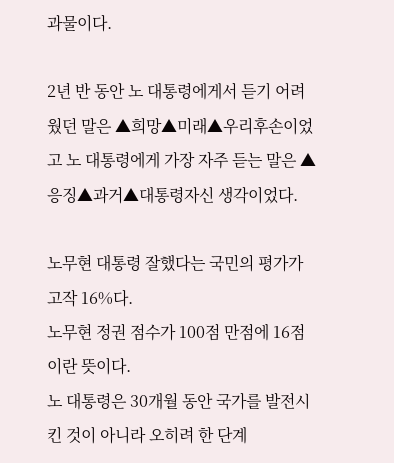과물이다.

2년 반 동안 노 대통령에게서 듣기 어려웠던 말은 ▲희망▲미래▲우리후손이었고 노 대통령에게 가장 자주 듣는 말은 ▲응징▲과거▲대통령자신 생각이었다.

노무현 대통령 잘했다는 국민의 평가가 고작 16%다.
노무현 정권 점수가 100점 만점에 16점이란 뜻이다.
노 대통령은 30개월 동안 국가를 발전시킨 것이 아니라 오히려 한 단계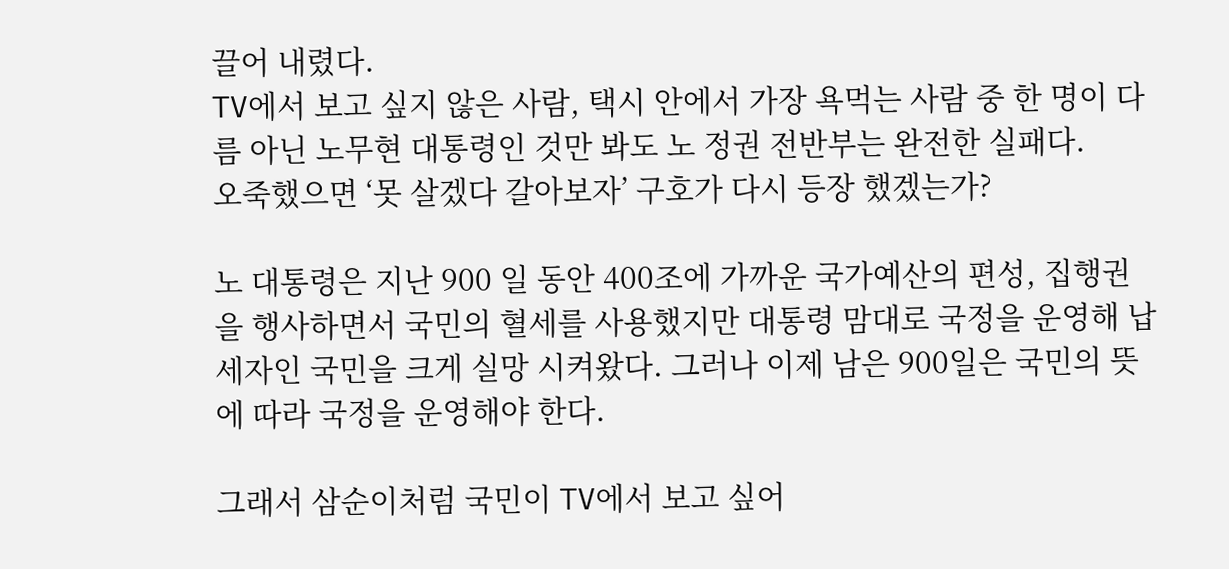끌어 내렸다.
TV에서 보고 싶지 않은 사람, 택시 안에서 가장 욕먹는 사람 중 한 명이 다름 아닌 노무현 대통령인 것만 봐도 노 정권 전반부는 완전한 실패다.
오죽했으면 ‘못 살겠다 갈아보자’ 구호가 다시 등장 했겠는가?

노 대통령은 지난 900 일 동안 400조에 가까운 국가예산의 편성, 집행권을 행사하면서 국민의 혈세를 사용했지만 대통령 맘대로 국정을 운영해 납세자인 국민을 크게 실망 시켜왔다. 그러나 이제 남은 900일은 국민의 뜻에 따라 국정을 운영해야 한다.

그래서 삼순이처럼 국민이 TV에서 보고 싶어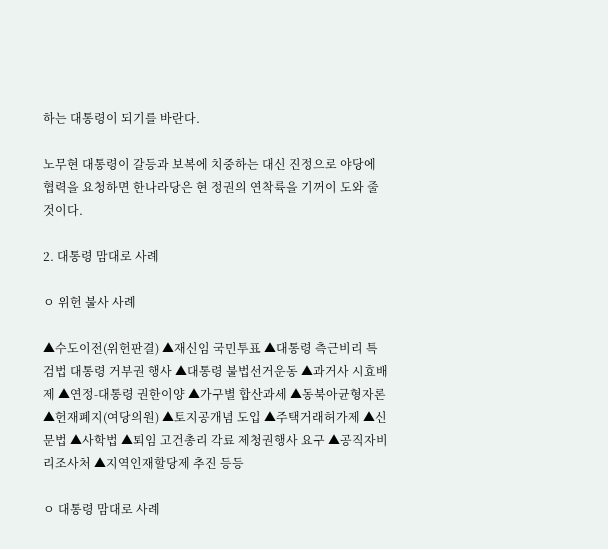하는 대통령이 되기를 바란다.

노무현 대통령이 갈등과 보복에 치중하는 대신 진정으로 야당에 협력을 요청하면 한나라당은 현 정권의 연착륙을 기꺼이 도와 줄 것이다.

2. 대통령 맘대로 사례

ㅇ 위헌 불사 사례

▲수도이전(위헌판결) ▲재신임 국민투표 ▲대통령 측근비리 특검법 대통령 거부권 행사 ▲대통령 불법선거운동 ▲과거사 시효배제 ▲연정-대통령 권한이양 ▲가구별 합산과세 ▲동북아균형자론 ▲헌재폐지(여당의원) ▲토지공개념 도입 ▲주택거래허가제 ▲신문법 ▲사학법 ▲퇴임 고건총리 각료 제청권행사 요구 ▲공직자비리조사처 ▲지역인재할당제 추진 등등

ㅇ 대통령 맘대로 사례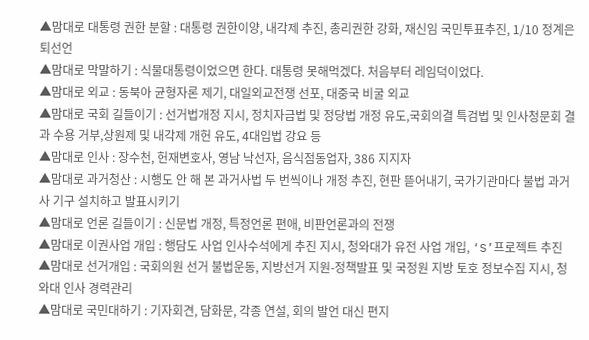▲맘대로 대통령 권한 분할 : 대통령 권한이양, 내각제 추진, 총리권한 강화, 재신임 국민투표추진, 1/10 정계은퇴선언
▲맘대로 막말하기 : 식물대통령이었으면 한다. 대통령 못해먹겠다. 처음부터 레임덕이었다.
▲맘대로 외교 : 동북아 균형자론 제기, 대일외교전쟁 선포, 대중국 비굴 외교
▲맘대로 국회 길들이기 : 선거법개정 지시, 정치자금법 및 정당법 개정 유도,국회의결 특검법 및 인사청문회 결과 수용 거부,상원제 및 내각제 개헌 유도, 4대입법 강요 등
▲맘대로 인사 : 장수천, 헌재변호사, 영남 낙선자, 음식점동업자, 386 지지자
▲맘대로 과거청산 : 시행도 안 해 본 과거사법 두 번씩이나 개정 추진, 현판 뜯어내기, 국가기관마다 불법 과거사 기구 설치하고 발표시키기
▲맘대로 언론 길들이기 : 신문법 개정, 특정언론 편애, 비판언론과의 전쟁
▲맘대로 이권사업 개입 : 행담도 사업 인사수석에게 추진 지시, 청와대가 유전 사업 개입, ‘S’프로젝트 추진
▲맘대로 선거개입 : 국회의원 선거 불법운동, 지방선거 지원-정책발표 및 국정원 지방 토호 정보수집 지시, 청와대 인사 경력관리
▲맘대로 국민대하기 : 기자회견, 담화문, 각종 연설, 회의 발언 대신 편지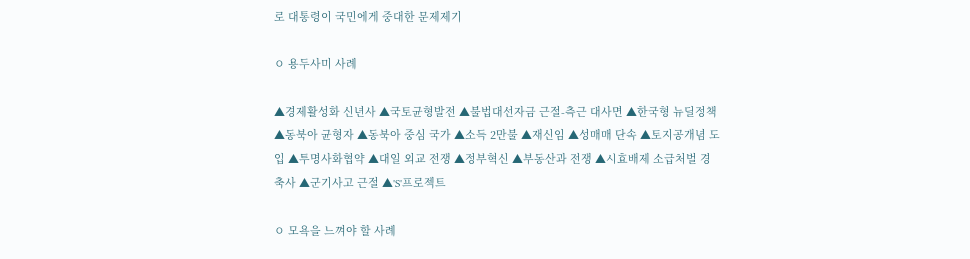로 대통령이 국민에게 중대한 문제제기

ㅇ 용두사미 사례

▲경제활성화 신년사 ▲국토균형발전 ▲불법대선자금 근절-측근 대사면 ▲한국형 뉴딜정책 ▲동북아 균형자 ▲동북아 중심 국가 ▲소득 2만불 ▲재신임 ▲성매매 단속 ▲토지공개념 도입 ▲투명사화협약 ▲대일 외교 전쟁 ▲정부혁신 ▲부동산과 전쟁 ▲시효배제 소급처벌 경축사 ▲군기사고 근절 ▲'S'프로젝트

ㅇ 모욕을 느껴야 할 사례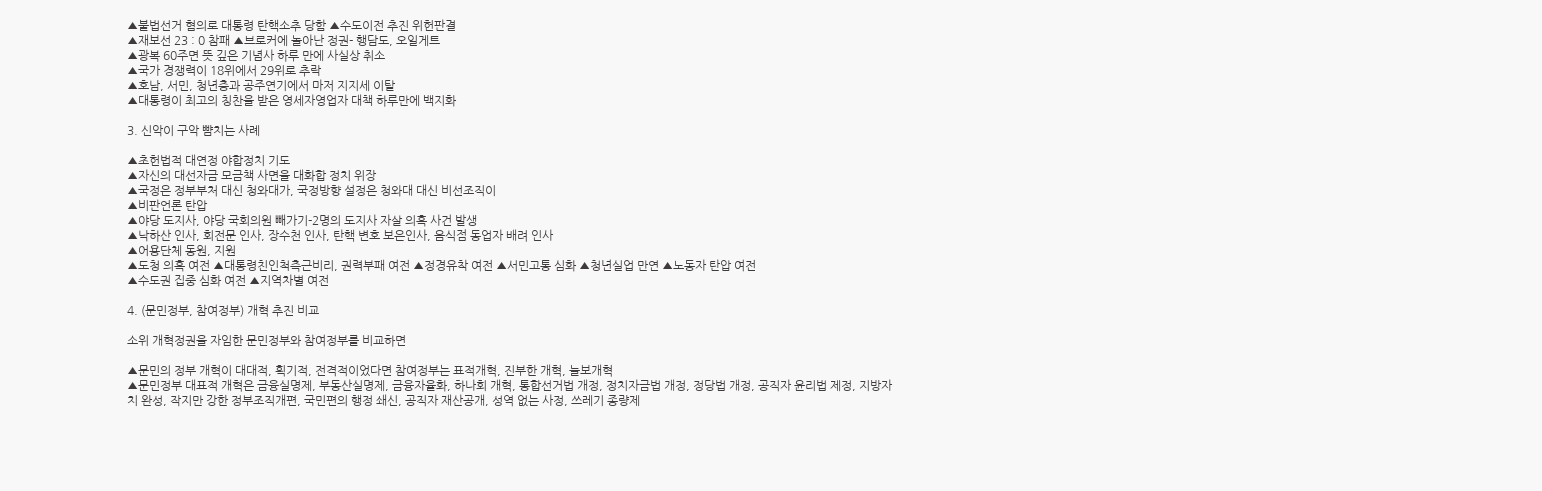▲불법선거 혐의로 대통령 탄핵소추 당함 ▲수도이전 추진 위헌판결
▲재보선 23 : 0 참패 ▲브로커에 놀아난 정권- 행담도, 오일게트
▲광복 60주면 뜻 깊은 기념사 하루 만에 사실상 취소
▲국가 경쟁력이 18위에서 29위로 추락
▲호남, 서민, 청년층과 공주연기에서 마저 지지세 이탈
▲대통령이 최고의 칭찬을 받은 영세자영업자 대책 하루만에 백지화

3. 신악이 구악 뺨치는 사례

▲초헌법적 대연정 야합정치 기도
▲자신의 대선자금 모금책 사면을 대화합 정치 위장
▲국정은 정부부처 대신 청와대가, 국정방향 설정은 청와대 대신 비선조직이
▲비판언론 탄압
▲야당 도지사, 야당 국회의원 빼가기-2명의 도지사 자살 의혹 사건 발생
▲낙하산 인사, 회전문 인사, 장수천 인사, 탄핵 변호 보은인사, 음식점 동업자 배려 인사
▲어용단체 동원, 지원
▲도청 의혹 여전 ▲대통령친인척측근비리, 권력부패 여전 ▲정경유착 여전 ▲서민고통 심화 ▲청년실업 만연 ▲노동자 탄압 여전
▲수도권 집중 심화 여전 ▲지역차별 여전

4. (문민정부, 참여정부) 개혁 추진 비교

소위 개혁정권을 자임한 문민정부와 참여정부를 비교하면

▲문민의 정부 개혁이 대대적, 획기적, 전격적이었다면 참여정부는 표적개혁, 진부한 개혁, 늘보개혁
▲문민정부 대표적 개혁은 금융실명제, 부동산실명제, 금융자율화, 하나회 개혁, 통합선거법 개정, 정치자금법 개정, 정당법 개정, 공직자 윤리법 제정, 지방자치 완성, 작지만 강한 정부조직개편, 국민편의 행정 쇄신, 공직자 재산공개, 성역 없는 사정, 쓰레기 종량제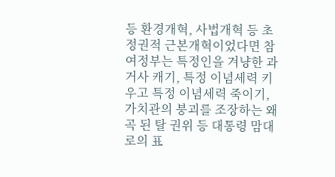등 환경개혁, 사법개혁 등 초정권적 근본개혁이었다면 참여정부는 특정인을 겨냥한 과거사 캐기, 특정 이념세력 키우고 특정 이념세력 죽이기, 가치관의 붕괴를 조장하는 왜곡 된 탈 권위 등 대통령 맘대로의 표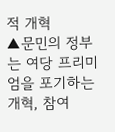적 개혁
▲문민의 정부는 여당 프리미엄을 포기하는 개혁, 참여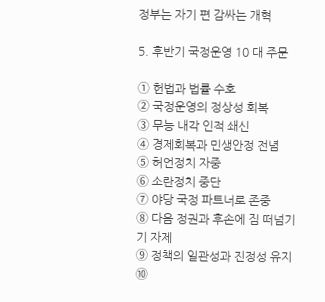정부는 자기 편 감싸는 개혁

5. 후반기 국정운영 10 대 주문

① 헌법과 법률 수호
② 국정운영의 정상성 회복
③ 무능 내각 인적 쇄신
④ 경제회복과 민생안정 전념
⑤ 허언정치 자중
⑥ 소란정치 중단
⑦ 야당 국정 파트너로 존중
⑧ 다음 정권과 후손에 짐 떠넘기기 자제
⑨ 정책의 일관성과 진정성 유지
⑩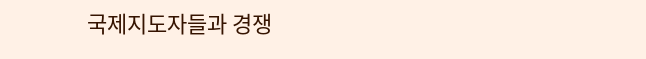국제지도자들과 경쟁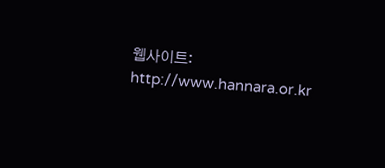웹사이트: http://www.hannara.or.kr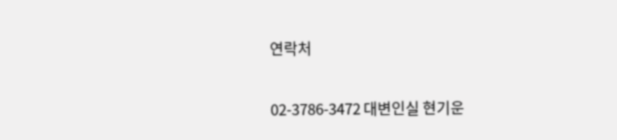연락처

02-3786-3472 대변인실 현기운